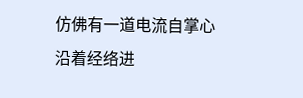仿佛有一道电流自掌心沿着经络进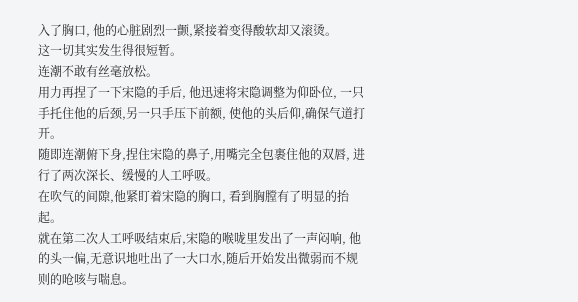入了胸口, 他的心脏剧烈一颤,紧接着变得酸软却又滚烫。
这一切其实发生得很短暂。
连潮不敢有丝毫放松。
用力再捏了一下宋隐的手后, 他迅速将宋隐调整为仰卧位, 一只手托住他的后颈,另一只手压下前额, 使他的头后仰,确保气道打开。
随即连潮俯下身,捏住宋隐的鼻子,用嘴完全包裹住他的双唇, 进行了两次深长、缓慢的人工呼吸。
在吹气的间隙,他紧盯着宋隐的胸口, 看到胸膛有了明显的抬起。
就在第二次人工呼吸结束后,宋隐的喉咙里发出了一声闷响, 他的头一偏,无意识地吐出了一大口水,随后开始发出微弱而不规则的呛咳与喘息。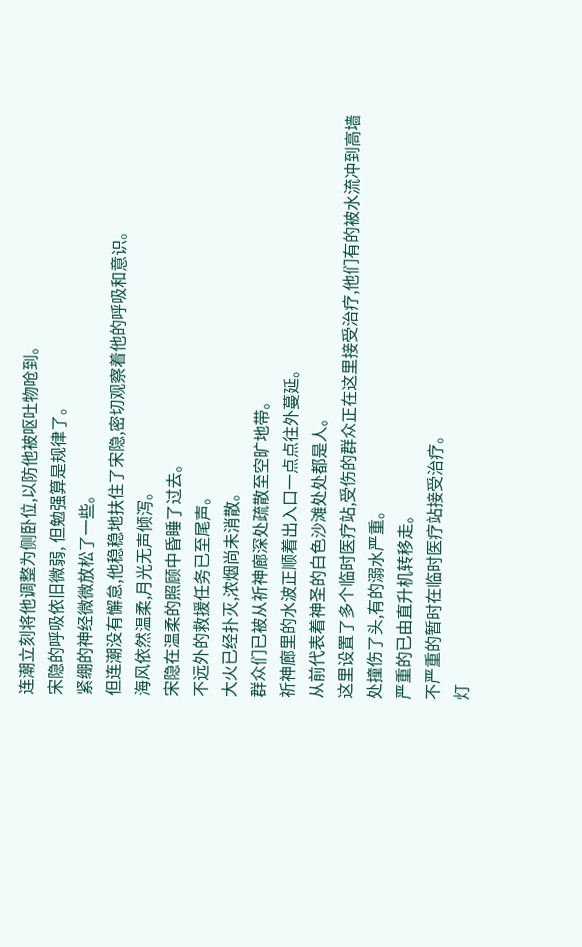连潮立刻将他调整为侧卧位,以防他被呕吐物呛到。
宋隐的呼吸依旧微弱, 但勉强算是规律了。
紧绷的神经微微放松了一些。
但连潮没有懈怠,他稳稳地扶住了宋隐,密切观察着他的呼吸和意识。
海风依然温柔,月光无声倾泻。
宋隐在温柔的照顾中昏睡了过去。
不远外的救援任务已至尾声。
大火已经扑灭,浓烟尚未消散。
群众们已被从祈神廊深处疏散至空旷地带。
祈神廊里的水波正顺着出入口一点点往外蔓延。
从前代表着神圣的白色沙滩处处都是人。
这里设置了多个临时医疗站,受伤的群众正在这里接受治疗,他们有的被水流冲到高墙处撞伤了头,有的溺水严重。
严重的已由直升机转移走。
不严重的暂时在临时医疗站接受治疗。
灯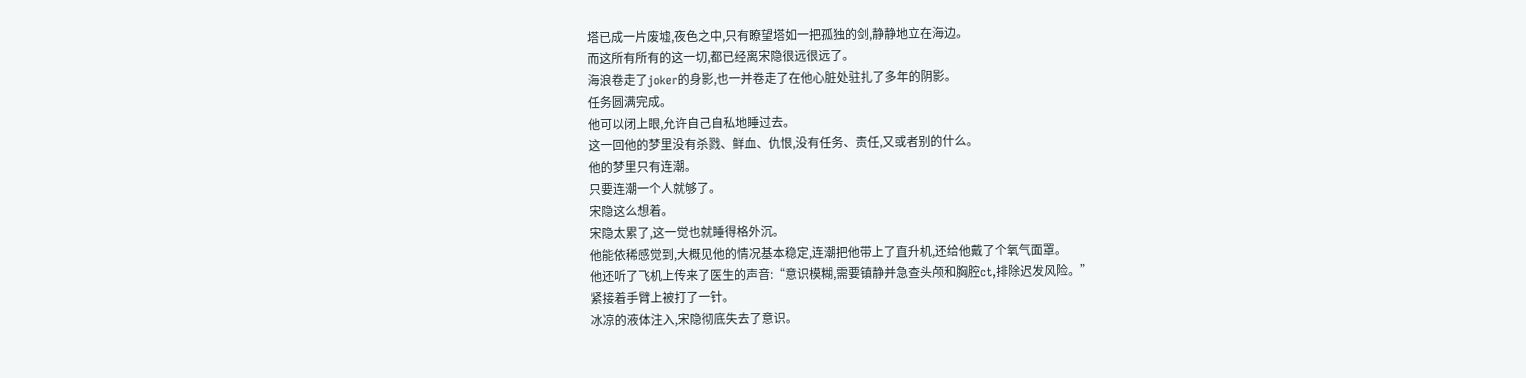塔已成一片废墟,夜色之中,只有瞭望塔如一把孤独的剑,静静地立在海边。
而这所有所有的这一切,都已经离宋隐很远很远了。
海浪卷走了joker的身影,也一并卷走了在他心脏处驻扎了多年的阴影。
任务圆满完成。
他可以闭上眼,允许自己自私地睡过去。
这一回他的梦里没有杀戮、鲜血、仇恨,没有任务、责任,又或者别的什么。
他的梦里只有连潮。
只要连潮一个人就够了。
宋隐这么想着。
宋隐太累了,这一觉也就睡得格外沉。
他能依稀感觉到,大概见他的情况基本稳定,连潮把他带上了直升机,还给他戴了个氧气面罩。
他还听了飞机上传来了医生的声音:“意识模糊,需要镇静并急查头颅和胸腔ct,排除迟发风险。”
紧接着手臂上被打了一针。
冰凉的液体注入,宋隐彻底失去了意识。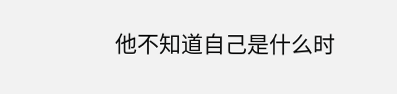他不知道自己是什么时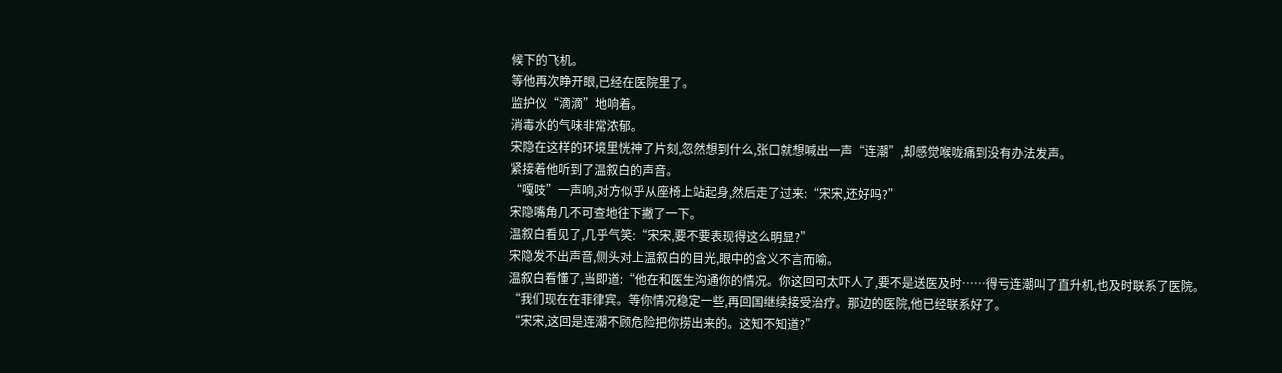候下的飞机。
等他再次睁开眼,已经在医院里了。
监护仪“滴滴”地响着。
消毒水的气味非常浓郁。
宋隐在这样的环境里恍神了片刻,忽然想到什么,张口就想喊出一声“连潮”,却感觉喉咙痛到没有办法发声。
紧接着他听到了温叙白的声音。
“嘎吱”一声响,对方似乎从座椅上站起身,然后走了过来:“宋宋,还好吗?”
宋隐嘴角几不可查地往下撇了一下。
温叙白看见了,几乎气笑:“宋宋,要不要表现得这么明显?”
宋隐发不出声音,侧头对上温叙白的目光,眼中的含义不言而喻。
温叙白看懂了,当即道:“他在和医生沟通你的情况。你这回可太吓人了,要不是送医及时……得亏连潮叫了直升机,也及时联系了医院。
“我们现在在菲律宾。等你情况稳定一些,再回国继续接受治疗。那边的医院,他已经联系好了。
“宋宋,这回是连潮不顾危险把你捞出来的。这知不知道?”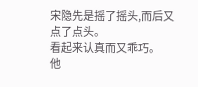宋隐先是摇了摇头,而后又点了点头。
看起来认真而又乖巧。
他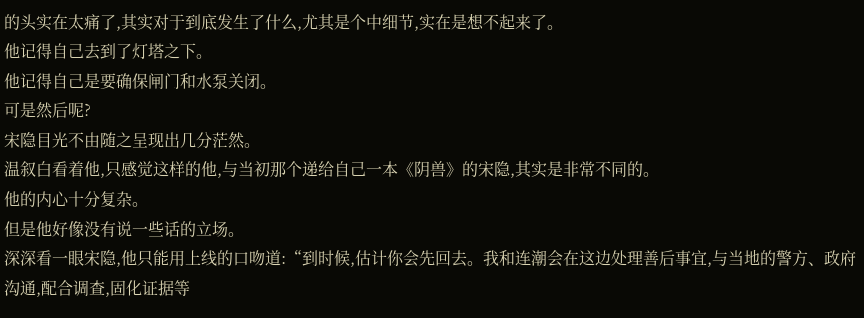的头实在太痛了,其实对于到底发生了什么,尤其是个中细节,实在是想不起来了。
他记得自己去到了灯塔之下。
他记得自己是要确保闸门和水泵关闭。
可是然后呢?
宋隐目光不由随之呈现出几分茫然。
温叙白看着他,只感觉这样的他,与当初那个递给自己一本《阴兽》的宋隐,其实是非常不同的。
他的内心十分复杂。
但是他好像没有说一些话的立场。
深深看一眼宋隐,他只能用上线的口吻道:“到时候,估计你会先回去。我和连潮会在这边处理善后事宜,与当地的警方、政府沟通,配合调查,固化证据等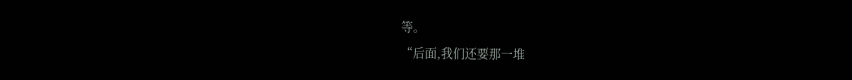等。
“后面,我们还要那一堆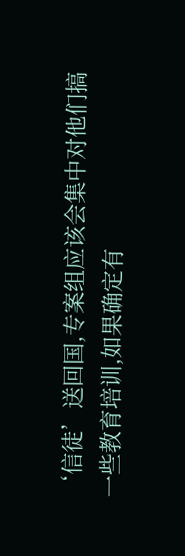‘信徒’送回国,专案组应该会集中对他们搞一些教育培训,如果确定有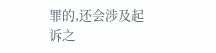罪的,还会涉及起诉之